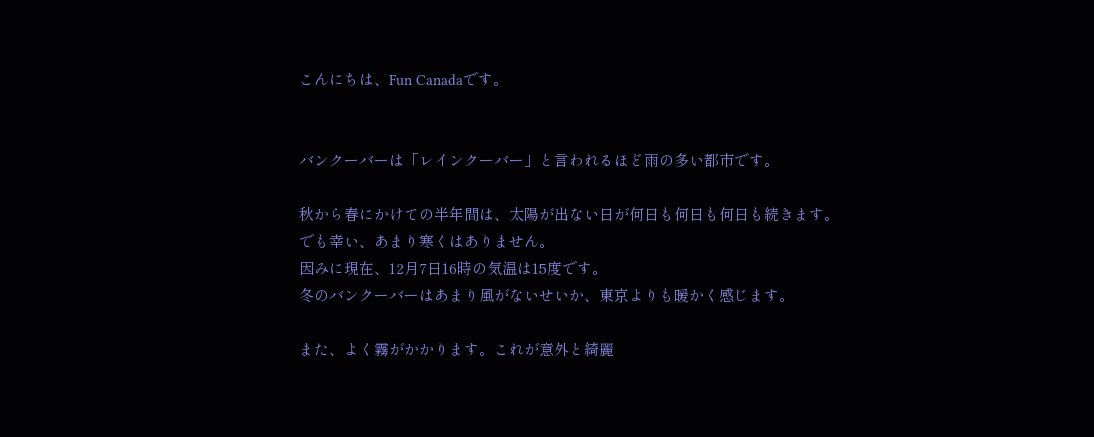こんにちは、Fun Canadaです。


バンクーバーは「レインクーバー」と言われるほど雨の多い都市です。

秋から春にかけての半年間は、太陽が出ない日が何日も何日も何日も続きます。
でも幸い、あまり寒くはありません。
因みに現在、12月7日16時の気温は15度です。
冬のバンクーバーはあまり風がないせいか、東京よりも暖かく感じます。

また、よく霧がかかります。これが意外と綺麗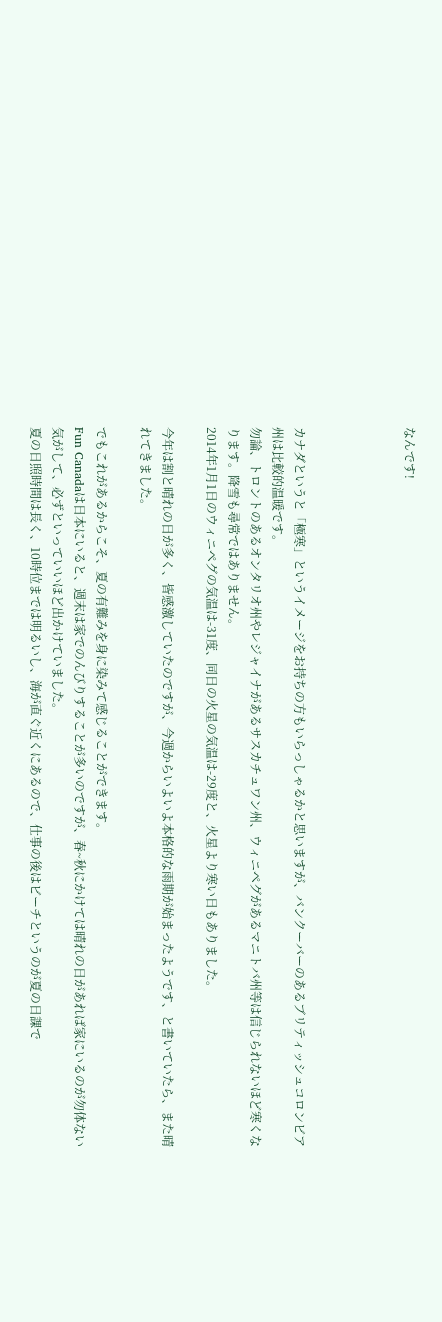なんです!




カナダというと「極寒」というイメージをお持ちの方もいらっしゃるかと思いますが、バンクーバーのあるブリティッシュコロンビア州は比較的温暖です。
勿論、トロントのあるオンタリオ州やレジャイナがあるサスカチュワン州、ウィニペグがあるマニトバ州等は信じられないほど寒くなります。降雪も尋常ではありません。
2014年1月1日のウィニペグの気温は-31度、同日の火星の気温は-29度と、火星より寒い日もありました。

今年は割と晴れの日が多く、皆感激していたのですが、今週からいよいよ本格的な雨期が始まったようです、と書いていたら、また晴れてきました。

でもこれがあるからこそ、夏の有難みを身に染みて感じることができます。
Fun Canadaは日本にいると、週末は家でのんびりすることが多いのですが、春~秋にかけては晴れの日があれば家にいるのが勿体ない気がして、必ずといっていいほど出かけていました。
夏の日照時間は長く、10時位までは明るいし、海が直ぐ近くにあるので、仕事の後はビーチというのが夏の日課で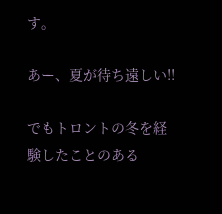す。

あー、夏が待ち遠しい!!

でもトロントの冬を経験したことのある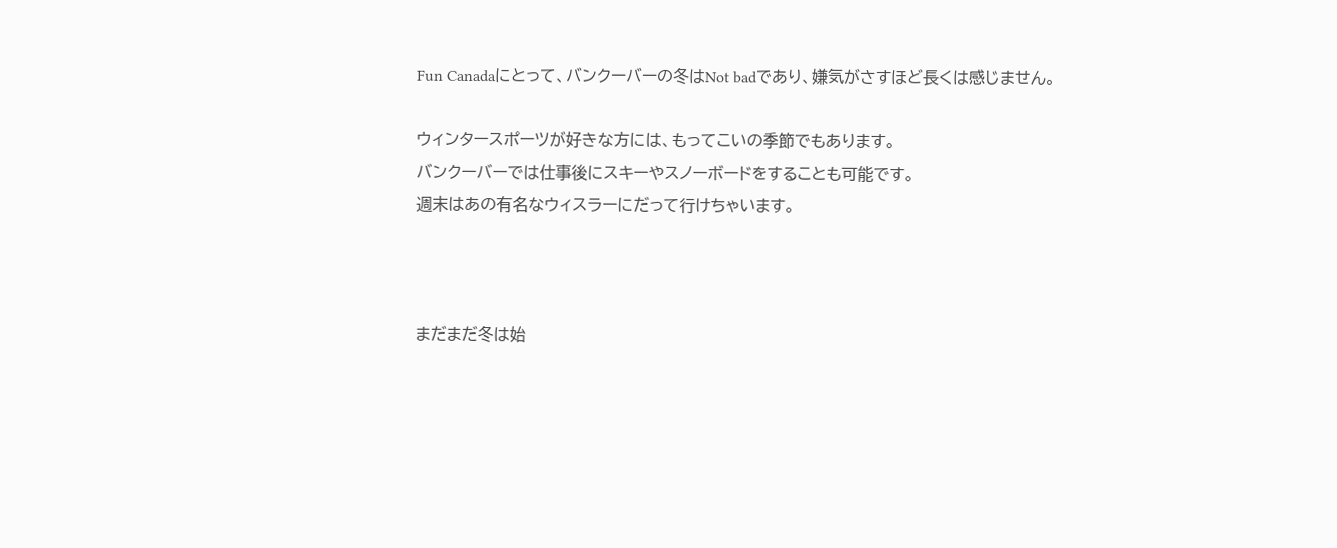Fun Canadaにとって、バンクーバーの冬はNot badであり、嫌気がさすほど長くは感じません。

ウィンタースポーツが好きな方には、もってこいの季節でもあります。
バンクーバーでは仕事後にスキーやスノーボードをすることも可能です。
週末はあの有名なウィスラーにだって行けちゃいます。



まだまだ冬は始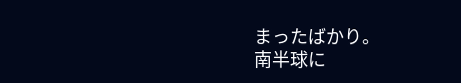まったばかり。
南半球に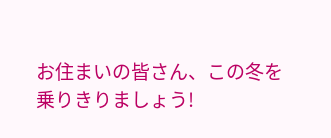お住まいの皆さん、この冬を乗りきりましょう!